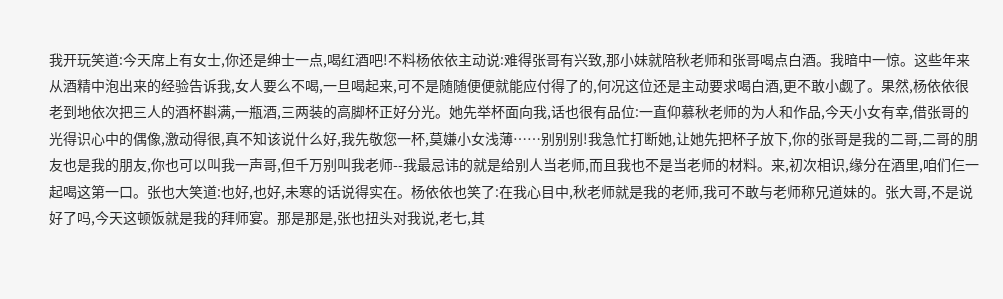我开玩笑道:今天席上有女士,你还是绅士一点,喝红酒吧!不料杨依依主动说:难得张哥有兴致,那小妹就陪秋老师和张哥喝点白酒。我暗中一惊。这些年来从酒精中泡出来的经验告诉我,女人要么不喝,一旦喝起来,可不是随随便便就能应付得了的,何况这位还是主动要求喝白酒,更不敢小觑了。果然,杨依依很老到地依次把三人的酒杯斟满,一瓶酒,三两装的高脚杯正好分光。她先举杯面向我,话也很有品位:一直仰慕秋老师的为人和作品,今天小女有幸,借张哥的光得识心中的偶像,激动得很,真不知该说什么好,我先敬您一杯,莫嫌小女浅薄……别别别!我急忙打断她,让她先把杯子放下,你的张哥是我的二哥,二哥的朋友也是我的朋友,你也可以叫我一声哥,但千万别叫我老师--我最忌讳的就是给别人当老师,而且我也不是当老师的材料。来,初次相识,缘分在酒里,咱们仨一起喝这第一口。张也大笑道:也好,也好,未寒的话说得实在。杨依依也笑了:在我心目中,秋老师就是我的老师,我可不敢与老师称兄道妹的。张大哥,不是说好了吗,今天这顿饭就是我的拜师宴。那是那是,张也扭头对我说,老七,其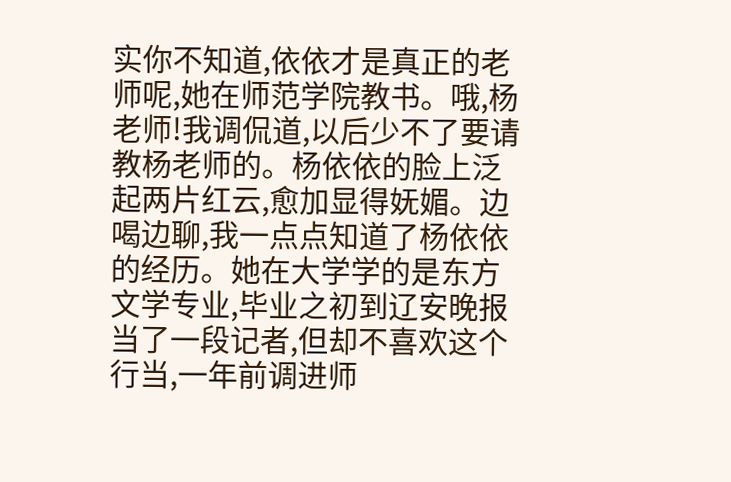实你不知道,依依才是真正的老师呢,她在师范学院教书。哦,杨老师!我调侃道,以后少不了要请教杨老师的。杨依依的脸上泛起两片红云,愈加显得妩媚。边喝边聊,我一点点知道了杨依依的经历。她在大学学的是东方文学专业,毕业之初到辽安晚报当了一段记者,但却不喜欢这个行当,一年前调进师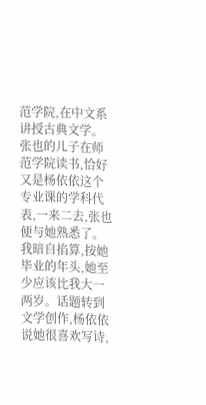范学院,在中文系讲授古典文学。张也的儿子在师范学院读书,恰好又是杨依依这个专业课的学科代表,一来二去,张也便与她熟悉了。我暗自掐算,按她毕业的年头,她至少应该比我大一两岁。话题转到文学创作,杨依依说她很喜欢写诗,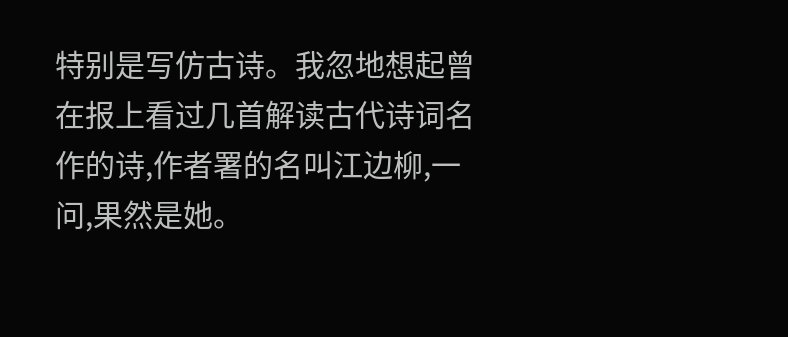特别是写仿古诗。我忽地想起曾在报上看过几首解读古代诗词名作的诗,作者署的名叫江边柳,一问,果然是她。